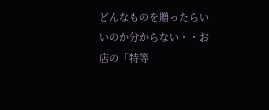どんなものを贈ったらいいのか分からない・・お店の「特等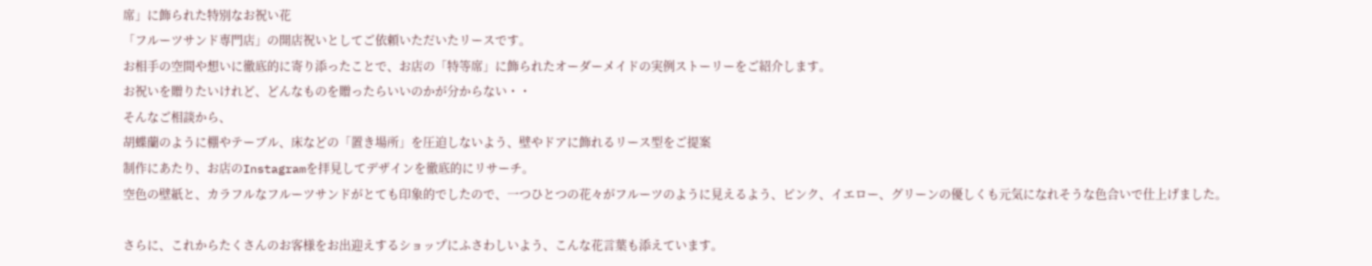席」に飾られた特別なお祝い花
「フルーツサンド専門店」の開店祝いとしてご依頼いただいたリースです。
お相手の空間や想いに徹底的に寄り添ったことで、お店の「特等席」に飾られたオーダーメイドの実例ストーリーをご紹介します。
お祝いを贈りたいけれど、どんなものを贈ったらいいのかが分からない・・
そんなご相談から、
胡蝶蘭のように棚やテーブル、床などの「置き場所」を圧迫しないよう、壁やドアに飾れるリース型をご提案
制作にあたり、お店のInstagramを拝見してデザインを徹底的にリサーチ。
空色の壁紙と、カラフルなフルーツサンドがとても印象的でしたので、一つひとつの花々がフルーツのように見えるよう、ピンク、イエロー、グリーンの優しくも元気になれそうな色合いで仕上げました。

さらに、これからたくさんのお客様をお出迎えするショップにふさわしいよう、こんな花言葉も添えています。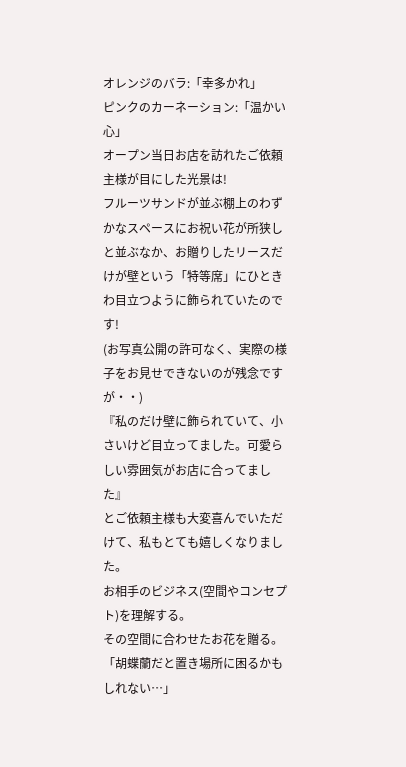オレンジのバラ:「幸多かれ」
ピンクのカーネーション:「温かい心」
オープン当日お店を訪れたご依頼主様が目にした光景は!
フルーツサンドが並ぶ棚上のわずかなスペースにお祝い花が所狭しと並ぶなか、お贈りしたリースだけが壁という「特等席」にひときわ目立つように飾られていたのです!
(お写真公開の許可なく、実際の様子をお見せできないのが残念ですが・・)
『私のだけ壁に飾られていて、小さいけど目立ってました。可愛らしい雰囲気がお店に合ってました』
とご依頼主様も大変喜んでいただけて、私もとても嬉しくなりました。
お相手のビジネス(空間やコンセプト)を理解する。
その空間に合わせたお花を贈る。
「胡蝶蘭だと置き場所に困るかもしれない…」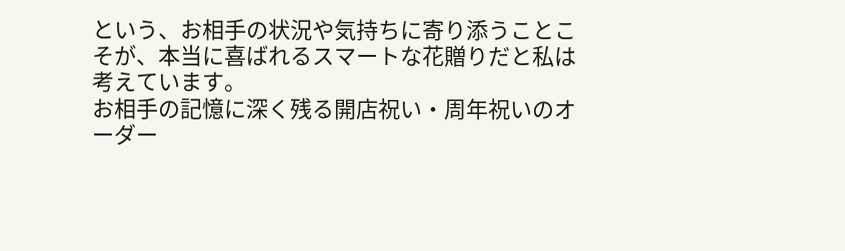という、お相手の状況や気持ちに寄り添うことこそが、本当に喜ばれるスマートな花贈りだと私は考えています。
お相手の記憶に深く残る開店祝い・周年祝いのオーダー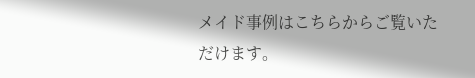メイド事例はこちらからご覧いただけます。